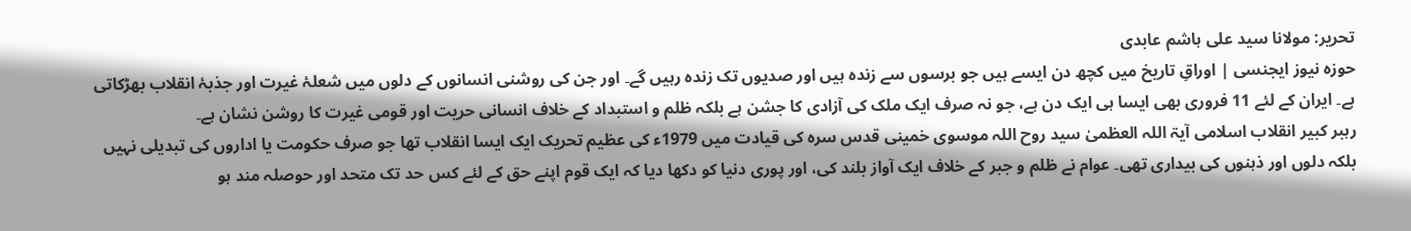تحریر: مولانا سید علی ہاشم عابدی
حوزہ نیوز ایجنسی | اوراقِ تاریخ میں کچھ دن ایسے ہیں جو برسوں سے زندہ ہیں اور صدیوں تک زندہ رہیں گے۔ اور جن کی روشنی انسانوں کے دلوں میں شعلۂ غیرت اور جذبۂ انقلاب بھڑکاتی ہے۔ ایران کے لئے 11 فروری بھی ایسا ہی ایک دن ہے، جو نہ صرف ایک ملک کی آزادی کا جشن ہے بلکہ ظلم و استبداد کے خلاف انسانی حریت اور قومی غیرت کا روشن نشان ہے۔
رہبر کبیر انقلاب اسلامی آیۃ اللہ العظمیٰ سید روح اللہ موسوی خمینی قدس سرہ کی قیادت میں 1979ء کی عظیم تحریک ایک ایسا انقلاب تھا جو صرف حکومت یا اداروں کی تبدیلی نہیں بلکہ دلوں اور ذہنوں کی بیداری تھی۔ عوام نے ظلم و جبر کے خلاف ایک آواز بلند کی، اور پوری دنیا کو دکھا دیا کہ ایک قوم اپنے حق کے لئے کس حد تک متحد اور حوصلہ مند ہو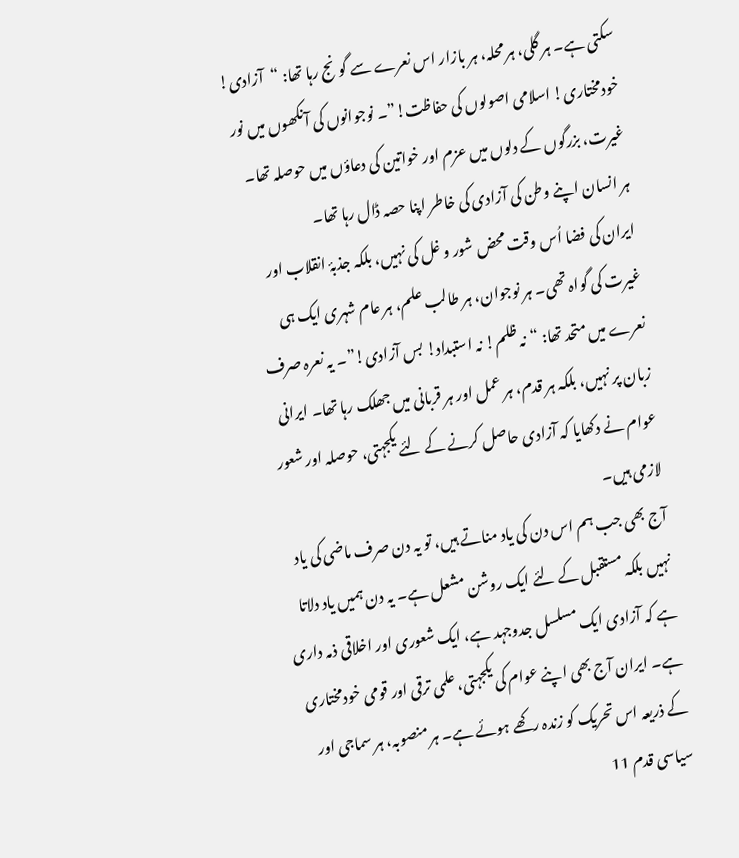سکتی ہے۔ ہر گلی، ہر محلہ، ہر بازار اس نعرے سے گونج رہا تھا: “آزادی! خودمختاری! اسلامی اصولوں کی حفاظت!”۔ نوجوانوں کی آنکھوں میں نور غیرت، بزرگوں کے دلوں میں عزم اور خواتین کی دعاؤں میں حوصلہ تھا۔ ہر انسان اپنے وطن کی آزادی کی خاطر اپنا حصہ ڈال رہا تھا۔
ایران کی فضا اُس وقت محض شور و غل کی نہیں، بلکہ جذبۂ انقلاب اور غیرت کی گواہ تھی۔ ہر نوجوان، ہر طالب علم، ہر عام شہری ایک ہی نعرے میں متحد تھا: “نہ ظلم! نہ استبداد! بس آزادی!”۔ یہ نعرہ صرف زبان پر نہیں، بلکہ ہر قدم، ہر عمل اور ہر قربانی میں جھلک رہا تھا۔ ایرانی عوام نے دکھایا کہ آزادی حاصل کرنے کے لئے یکجہتی، حوصلہ اور شعور لازمی ہیں۔
آج بھی جب ہم اس دن کی یاد مناتے ہیں، تو یہ دن صرف ماضی کی یاد نہیں بلکہ مستقبل کے لئے ایک روشن مشعل ہے۔ یہ دن ہمیں یاد دلاتا ہے کہ آزادی ایک مسلسل جدوجہد ہے، ایک شعوری اور اخلاقی ذمہ داری ہے۔ ایران آج بھی اپنے عوام کی یکجہتی، علمی ترقی اور قومی خودمختاری کے ذریعہ اس تحریک کو زندہ رکھے ہوئے ہے۔ ہر منصوبہ، ہر سماجی اور سیاسی قدم 11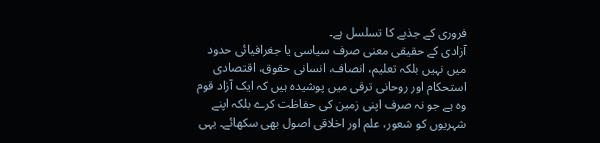فروری کے جذبے کا تسلسل ہے۔
آزادی کے حقیقی معنی صرف سیاسی یا جغرافیائی حدود میں نہیں بلکہ تعلیم، انصاف، انسانی حقوق، اقتصادی استحکام اور روحانی ترقی میں پوشیدہ ہیں کہ ایک آزاد قوم وہ ہے جو نہ صرف اپنی زمین کی حفاظت کرے بلکہ اپنے شہریوں کو شعور، علم اور اخلاقی اصول بھی سکھائے۔ یہی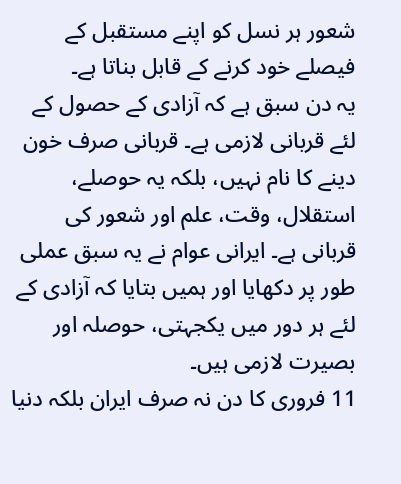شعور ہر نسل کو اپنے مستقبل کے فیصلے خود کرنے کے قابل بناتا ہے۔
یہ دن سبق ہے کہ آزادی کے حصول کے لئے قربانی لازمی ہے۔ قربانی صرف خون دینے کا نام نہیں، بلکہ یہ حوصلے، استقلال، وقت، علم اور شعور کی قربانی ہے۔ ایرانی عوام نے یہ سبق عملی طور پر دکھایا اور ہمیں بتایا کہ آزادی کے لئے ہر دور میں یکجہتی، حوصلہ اور بصیرت لازمی ہیں۔
11 فروری کا دن نہ صرف ایران بلکہ دنیا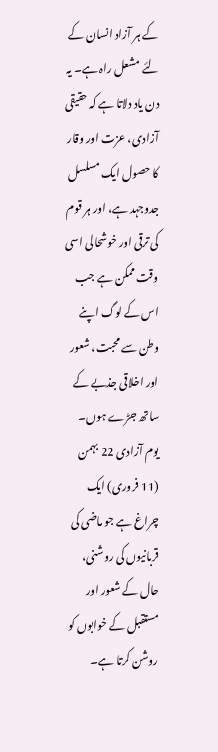کے ہر آزاد انسان کے لئے مشعل راہ ہے۔ یہ دن یاد دلاتا ہے کہ حقیقی آزادی، عزت اور وقار کا حصول ایک مسلسل جدوجہد ہے، اور ہر قوم کی ترقی اور خوشحالی اسی وقت ممکن ہے جب اس کے لوگ اپنے وطن سے محبت، شعور اور اخلاقی جذبے کے ساتھ جڑے ہوں۔ یوم آزادی 22 بہمن (11 فروری) ایک چراغ ہے جو ماضی کی قربانیوں کی روشنی، حال کے شعور اور مستقبل کے خوابوں کو روشن کرتا ہے۔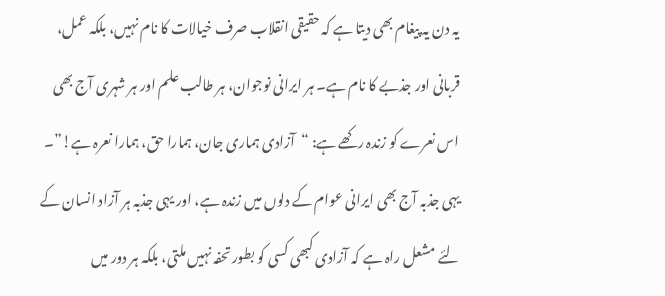یہ دن یہ پیغام بھی دیتا ہے کہ حقیقی انقلاب صرف خیالات کا نام نہیں، بلکہ عمل، قربانی اور جذبے کا نام ہے۔ ہر ایرانی نوجوان، ہر طالب علم اور ہر شہری آج بھی اس نعرے کو زندہ رکھے ہے: “آزادی ہماری جان، ہمارا حق، ہمارا نعرہ ہے!”۔ یہی جذبہ آج بھی ایرانی عوام کے دلوں میں زندہ ہے، اور یہی جذبہ ہر آزاد انسان کے لئے مشعل راہ ہے کہ آزادی کبھی کسی کو بطور تحفہ نہیں ملتی، بلکہ ہر دور میں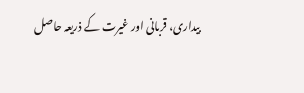بیداری، قربانی اور غیرت کے ذریعہ حاصل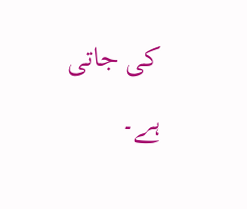کی جاتی ہے۔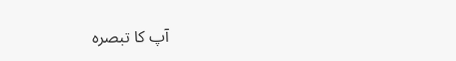آپ کا تبصرہ